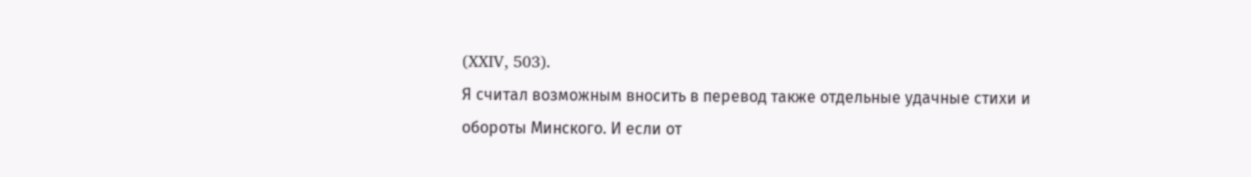(XXIV, 503).
Я считал возможным вносить в перевод также отдельные удачные стихи и
обороты Минского. И если от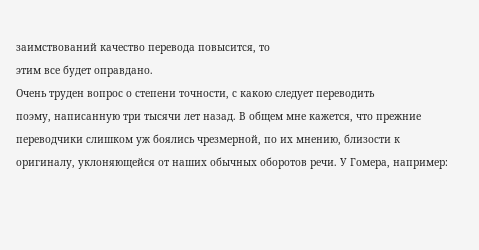заимствований качество перевода повысится, то
этим все будет оправдано.
Очень труден вопрос о степени точности, с какою следует переводить
поэму, написанную три тысячи лет назад. В общем мне кажется, что прежние
переводчики слишком уж боялись чрезмерной, по их мнению, близости к
оригиналу, уклоняющейся от наших обычных оборотов речи. У Гомера, например: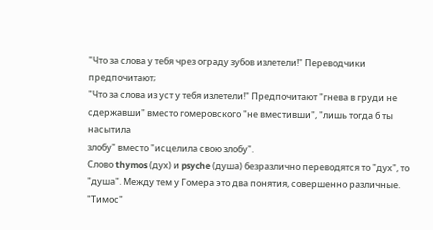"Что за слова у тебя чрез ограду зубов излетели!" Переводчики предпочитают;
"Что за слова из уст у тебя излетели!" Предпочитают "гнева в груди не
сдержавши" вместо гомеровского "не вместивши", "лишь тогда б ты насытила
злобу" вместо "исцелила свою злобу".
Слово thymos (дух) и psyche (душа) безразлично переводятся то "дух", то
"душа". Между тем у Гомера это два понятия, совершенно различные. "Тимос"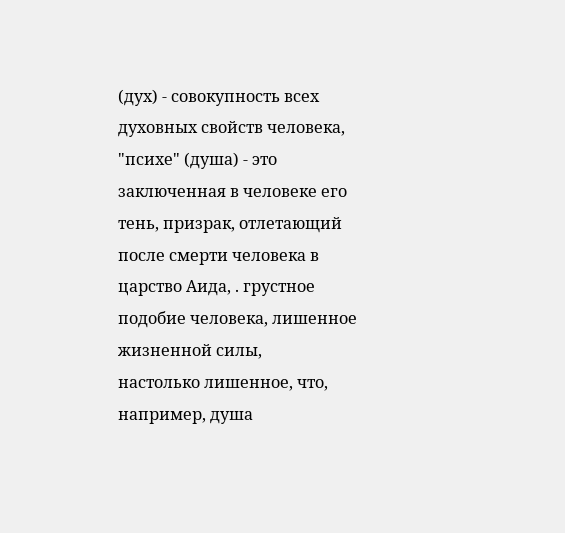(дух) - совокупность всех духовных свойств человека, "психе" (душа) - это
заключенная в человеке его тень, призрак, отлетающий после смерти человека в
царство Аида, . грустное подобие человека, лишенное жизненной силы,
настолько лишенное, что, например, душа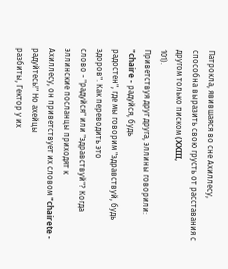Патрокла, явившаяся во сне Ахиллесу,
способна выразить свою грусть от расставания с другом только писком (XXIII,
101).
Приветствуя друг друга, эллины говорили: "chaire - радуйся, будь
радостен", где мы говорим "здравствуй, будь здоров". Как переводить это
слово - "радуйся" или "здравствуй"? Когда эллинские посланцы приходят к
Ахиллесу, он приветствует их словом "chairete - радуйтесь!" Но ахейцы
разбиты, Гектор у их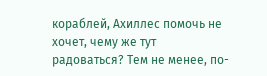кораблей, Ахиллес помочь не хочет, чему же тут
радоваться? Тем не менее, по-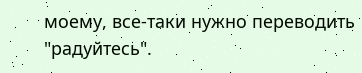моему, все-таки нужно переводить "радуйтесь".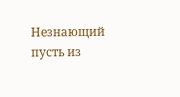Незнающий пусть из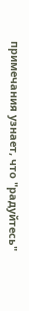примечания узнает, что "радуйтесь"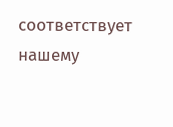соответствует нашему